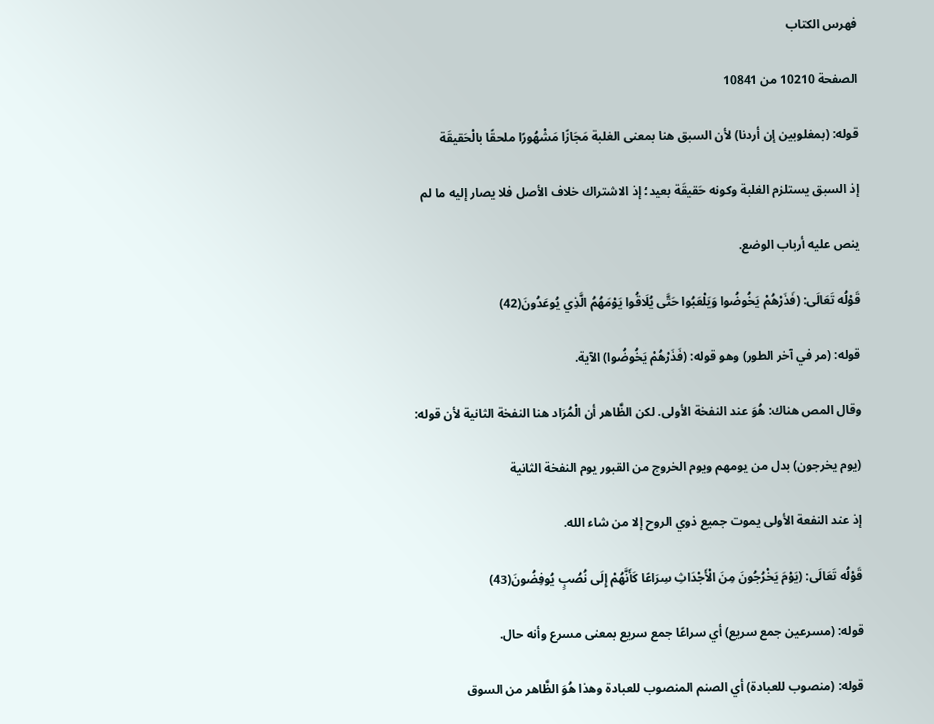فهرس الكتاب

الصفحة 10210 من 10841

قوله: (بمغلوبين إن أردنا) لأن السبق هنا بمعنى الغلبة مَجَازًا مَشْهُورًا ملحقًا بالْحَقيقَة

إذ السبق يستلزم الغلبة وكونه حَقيقَة بعيد؛ إذ الاشتراك خلاف الأصل فلا يصار إليه ما لم

ينص عليه أرباب الوضع.

قَوْلُه تَعَالَى: (فَذَرْهُمْ يَخُوضُوا وَيَلْعَبُوا حَتَّى يُلَاقُوا يَوْمَهُمُ الَّذِي يُوعَدُونَ(42)

قوله: (مر في آخر الطور) وهو قوله: (فَذَرْهُمْ يَخُوضُوا) الآية.

وقال المص هناك: هُوَ عند النفخة الأولى. لكن الظَّاهر أن الْمُرَاد هنا النفخة الثانية لأن قوله:

(يوم يخرجون) بدل من يومهم ويوم الخروج من القبور يوم النفخة الثانية

إذ عند النفعة الأولى يموت جميع ذوي الروح إلا من شاء الله.

قَوْلُه تَعَالَى: (يَوْمَ يَخْرُجُونَ مِنَ الْأَجْدَاثِ سِرَاعًا كَأَنَّهُمْ إِلَى نُصُبٍ يُوفِضُونَ(43)

قوله: (مسرعين جمع سريع) أي سراعًا جمع سريع بمعنى مسرع وأنه حال.

قوله: (منصوب للعبادة) أي الصنم المنصوب للعبادة وهذا هُوَ الظَّاهر من السوق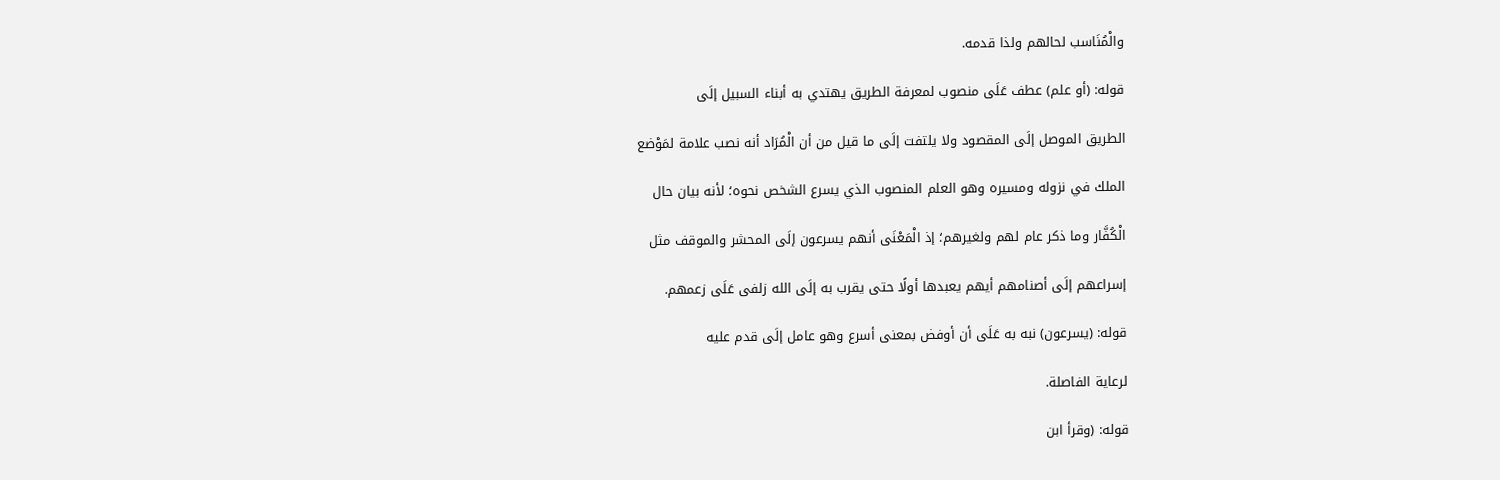والْمُنَاسب لحالهم ولذا قدمه.

قوله: (أو علم) عطف عَلَى منصوب لمعرفة الطريق يهتدي به أبناء السبيل إلَى

الطريق الموصل إلَى المقصود ولا يلتفت إلَى ما قيل من أن الْمُرَاد أنه نصب علامة لمَوْضع

الملك في نزوله ومسيره وهو العلم المنصوب الذي يسرع الشخص نحوه؛ لأنه بيان حال

الْكُفَّار وما ذكر عام لهم ولغيرهم؛ إذ الْمَعْنَى أنهم يسرعون إلَى المحشر والموقف مثل

إسراعهم إلَى أصنامهم أيهم يعبدها أولًا حتى يقرب به إلَى الله زلفى عَلَى زعمهم.

قوله: (يسرعون) نبه به عَلَى أن أوفض بمعنى أسرع وهو عامل إلَى قدم عليه

لرعاية الفاصلة.

قوله: (وقرأ ابن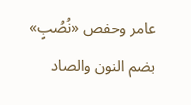عامر وحفص «نُصُبٍ» بضم النون والصاد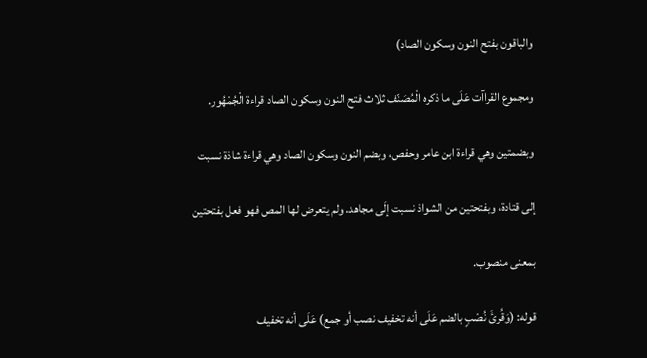والباقون بفتح النون وسكون الصاد)

ومجموع القراآت عَلَى ما ذكره الْمُصَنّف ثلاث فتح النون وسكون الصاد قراءة الْجُمْهُور.

وبضمتين وهي قراءة ابن عامر وحفص، وبضم النون وسكون الصاد وهي قراءة شاذة نسبت

إلى قتادة، وبفتحتين من الشواذ نسبت إلَى مجاهد. ولم يتعرض لها المص فهو فعل بفتحتين

بمعنى منصوب.

قوله: (وَقُرئَ نُصْبٍ بالضم عَلَى أنه تخفيف نصب أو جمع) عَلَى أنه تخفيف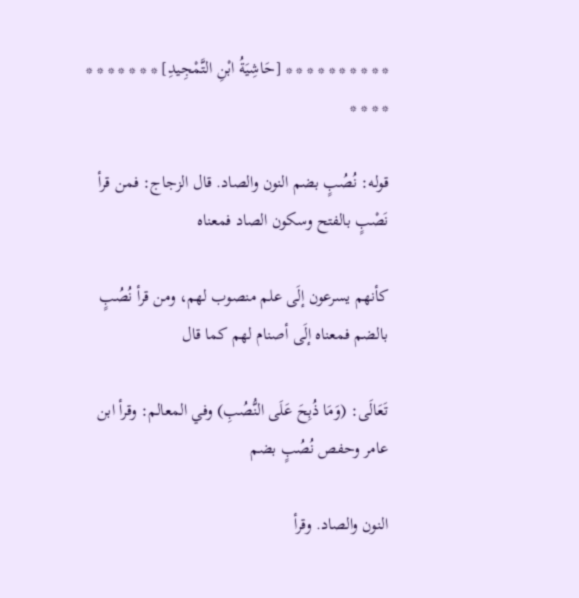* * * * * * * * * * [حَاشِيَةُ ابْنِ التَّمْجِيدِ] * * * * * * * * * * *

قوله: نُصُبٍ بضم النون والصاد. قال الزجاج: فمن قرأ نَصْبٍ بالفتح وسكون الصاد فمعناه

كأنهم يسرعون إلَى علم منصوب لهم، ومن قرأ نُصُبٍ بالضم فمعناه إلَى أصنام لهم كما قال

تَعَالَى: (وَمَا ذُبِحَ عَلَى النُّصُبِ) وفي المعالم: وقرأ ابن عامر وحفص نُصُبٍ بضم

النون والصاد. وقرأ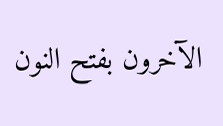الآخرون بفتح النون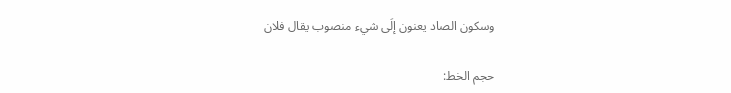وسكون الصاد يعنون إلَى شيء منصوب يقال فلان

حجم الخط: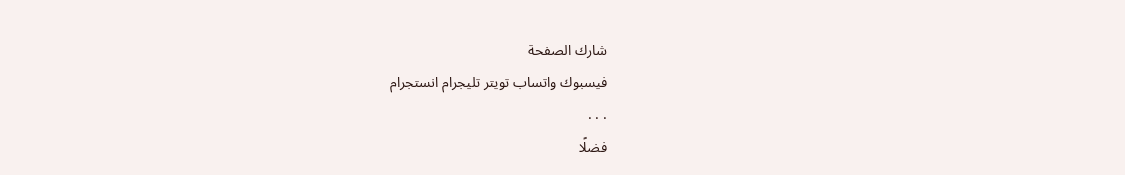شارك الصفحة
فيسبوك واتساب تويتر تليجرام انستجرام
. . .
فضلًا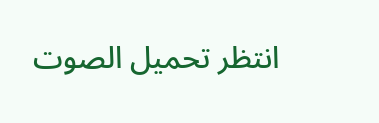انتظر تحميل الصوت